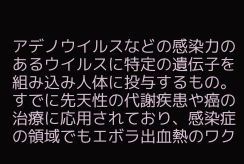アデノウイルスなどの感染力のあるウイルスに特定の遺伝子を組み込み人体に投与するもの。すでに先天性の代謝疾患や癌の治療に応用されており、感染症の領域でもエボラ出血熱のワク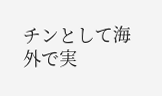チンとして海外で実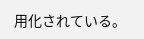用化されている。